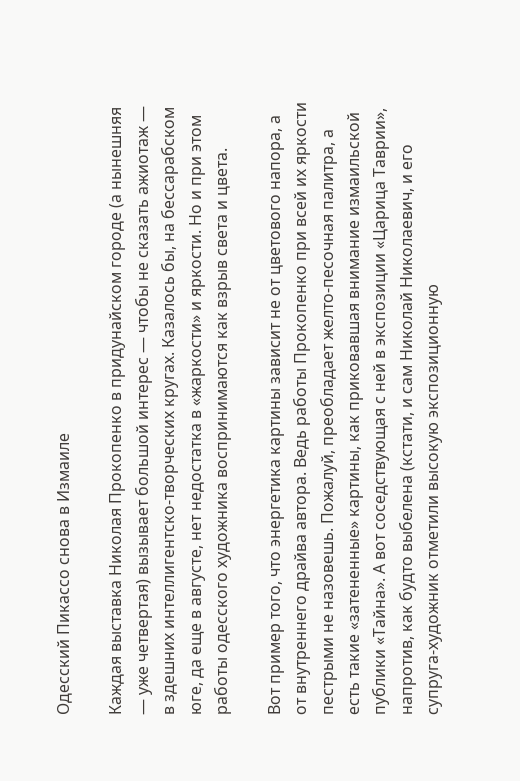Одесский Пикассо снова в Измаиле

Каждая выставка Николая Прокопенко в придунайском городе (а нынешняя — уже четвертая) вызывает большой интерес — чтобы не сказать ажиотаж — в здешних интеллигентско-творческих кругах. Казалось бы, на бессарабском юге, да еще в августе, нет недостатка в «жаркости» и яркости. Но и при этом работы одесского художника воспринимаются как взрыв света и цвета.

Вот пример того, что энергетика картины зависит не от цветового напора, а от внутреннего драйва автора. Ведь работы Прокопенко при всей их яркости пестрыми не назовешь. Пожалуй, преобладает желто-песочная палитра, а есть такие «затененные» картины, как приковавшая внимание измаильской публики «Тайна». А вот соседствующая с ней в экспозиции «Царица Таврии», напротив, как будто выбелена (кстати, и сам Николай Николаевич, и его супруга-художник отметили высокую экспозиционную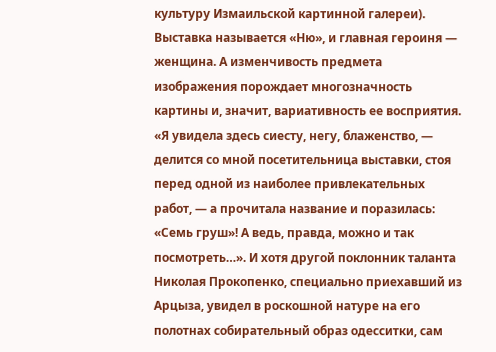культуру Измаильской картинной галереи).
Выставка называется «Ню», и главная героиня — женщина. А изменчивость предмета изображения порождает многозначность картины и, значит, вариативность ее восприятия. «Я увидела здесь сиесту, негу, блаженство, — делится со мной посетительница выставки, стоя перед одной из наиболее привлекательных работ, — а прочитала название и поразилась: «Семь груш»! А ведь, правда, можно и так посмотреть…». И хотя другой поклонник таланта Николая Прокопенко, специально приехавший из Арцыза, увидел в роскошной натуре на его полотнах собирательный образ одесситки, сам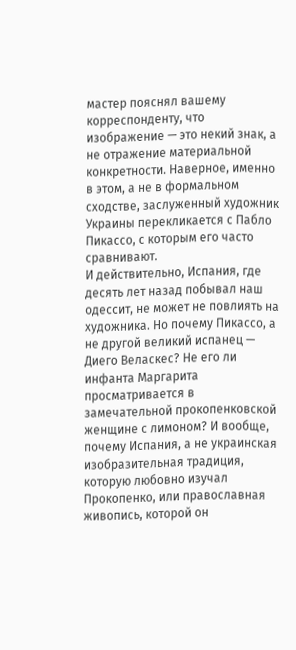мастер пояснял вашему корреспонденту, что изображение — это некий знак, а не отражение материальной конкретности. Наверное, именно в этом, а не в формальном сходстве, заслуженный художник Украины перекликается с Пабло Пикассо, с которым его часто сравнивают.
И действительно, Испания, где десять лет назад побывал наш одессит, не может не повлиять на художника. Но почему Пикассо, а не другой великий испанец — Диего Веласкес? Не его ли инфанта Маргарита просматривается в замечательной прокопенковской женщине с лимоном? И вообще, почему Испания, а не украинская изобразительная традиция, которую любовно изучал Прокопенко, или православная живопись, которой он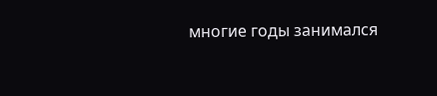многие годы занимался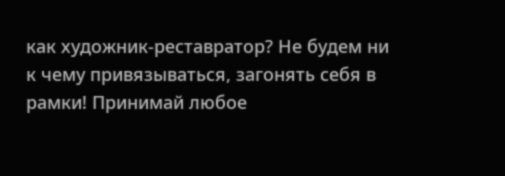как художник-реставратор? Не будем ни к чему привязываться, загонять себя в рамки! Принимай любое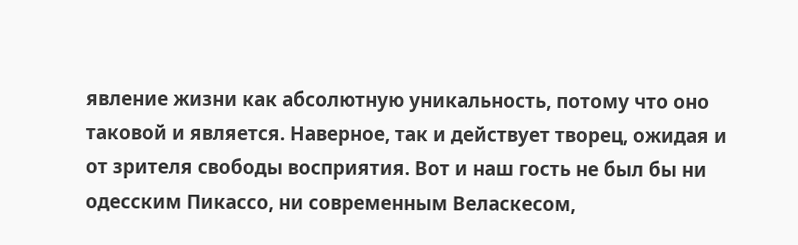явление жизни как абсолютную уникальность, потому что оно таковой и является. Наверное, так и действует творец, ожидая и от зрителя свободы восприятия. Вот и наш гость не был бы ни одесским Пикассо, ни современным Веласкесом,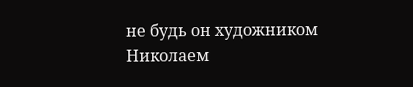не будь он художником Николаем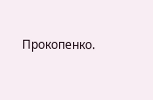Прокопенко.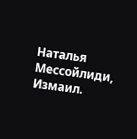Наталья Мессойлиди, Измаил.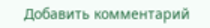Добавить комментарий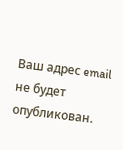Ваш адрес email не будет опубликован.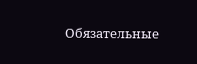Обязательные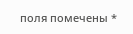поля помечены *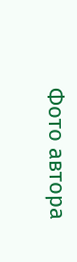Фото автора